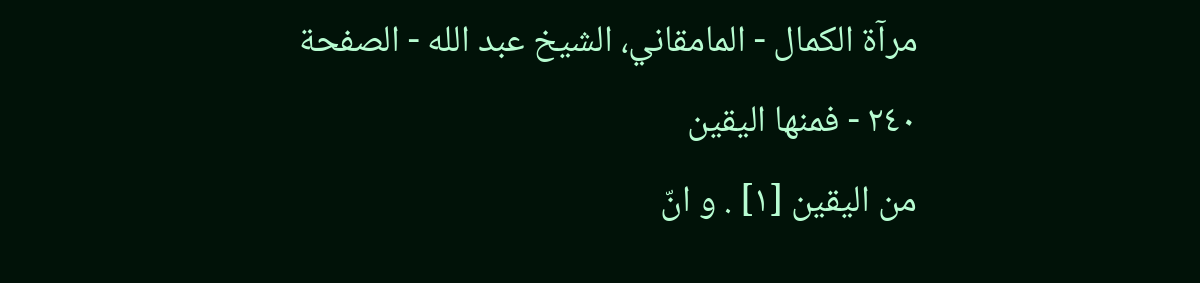مرآة الكمال - المامقاني، الشيخ عبد الله - الصفحة ٢٤٠ - فمنها اليقين
من اليقين [١] . و انّ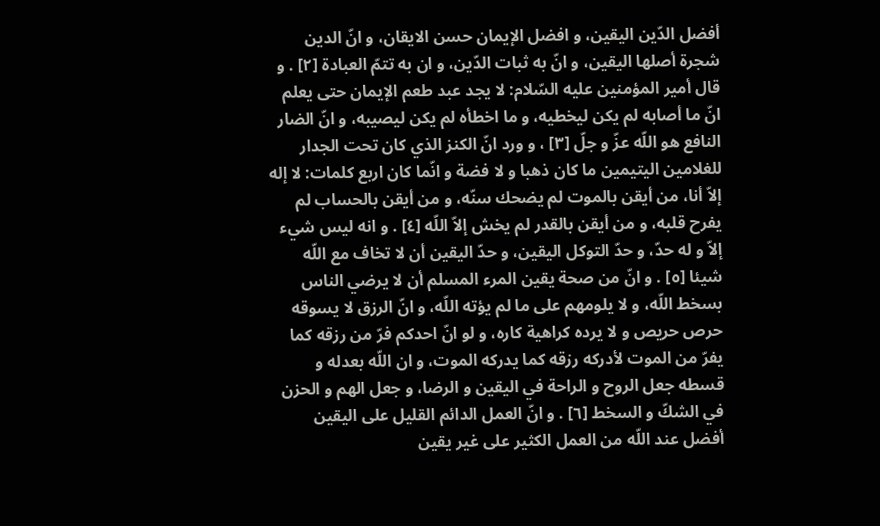أفضل الدّين اليقين، و افضل الإيمان حسن الايقان، و انّ الدين شجرة أصلها اليقين، و انّ به ثبات الدّين، و ان به تتمّ العبادة [٢] . و قال أمير المؤمنين عليه السّلام: لا يجد عبد طعم الإيمان حتى يعلم انّ ما أصابه لم يكن ليخطيه، و ما اخطأه لم يكن ليصيبه، و انّ الضار النافع هو اللّه عزّ و جلّ [٣] ، و ورد انّ الكنز الذي كان تحت الجدار للغلامين اليتيمين ما كان ذهبا و لا فضة و انّما كان اربع كلمات: لا إله إلاّ أنا، من أيقن بالموت لم يضحك سنّه، و من أيقن بالحساب لم يفرح قلبه، و من أيقن بالقدر لم يخش إلاّ اللّه [٤] . و انه ليس شيء إلاّ و له حدّ، و حدّ التوكل اليقين، و حدّ اليقين أن لا تخاف مع اللّه شيئا [٥] . و انّ من صحة يقين المرء المسلم أن لا يرضي الناس بسخط اللّه، و لا يلومهم على ما لم يؤته اللّه، و انّ الرزق لا يسوقه حرص حريص و لا يرده كراهية كاره، و لو انّ احدكم فرّ من رزقه كما يفرّ من الموت لأدركه رزقه كما يدركه الموت، و ان اللّه بعدله و قسطه جعل الروح و الراحة في اليقين و الرضا، و جعل الهم و الحزن في الشكّ و السخط [٦] . و انّ العمل الدائم القليل على اليقين أفضل عند اللّه من العمل الكثير على غير يقين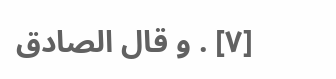[٧] . و قال الصادق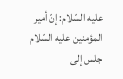عليه السّلام: إنّ أمير المؤمنين عليه السّلام جلس إلى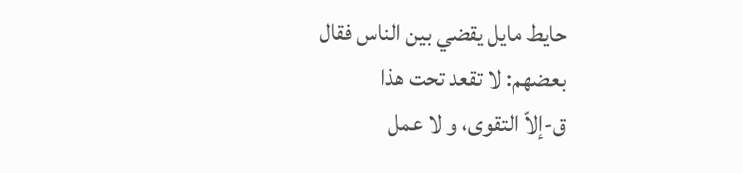حايط مايل يقضي بين الناس فقال بعضهم: لا تقعد تحت هذا
ق-إلاّ التقوى، و لا عمل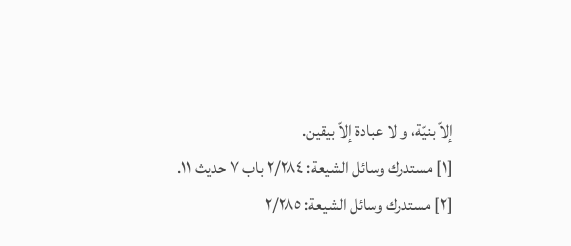إلاّ بنيّة، و لا عبادة إلاّ بيقين.
[١] مستدرك وسائل الشيعة: ٢/٢٨٤ باب ٧ حديث ١١.
[٢] مستدرك وسائل الشيعة: ٢/٢٨٥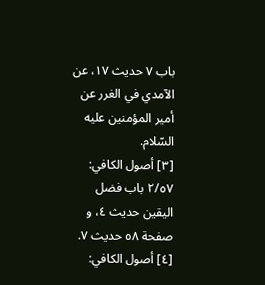باب ٧ حديث ١٧، عن الآمدي في الغرر عن أمير المؤمنين عليه السّلام.
[٣] أصول الكافي: ٢/٥٧ باب فضل اليقين حديث ٤، و صفحة ٥٨ حديث ٧.
[٤] أصول الكافي: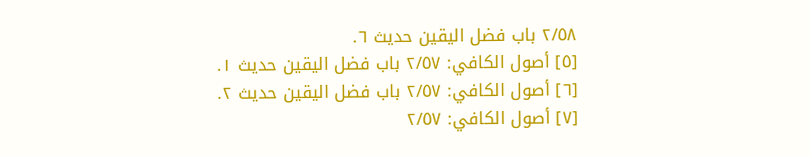٢/٥٨ باب فضل اليقين حديث ٦.
[٥] أصول الكافي: ٢/٥٧ باب فضل اليقين حديث ١.
[٦] أصول الكافي: ٢/٥٧ باب فضل اليقين حديث ٢.
[٧] أصول الكافي: ٢/٥٧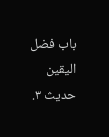باب فضل اليقين حديث ٣.